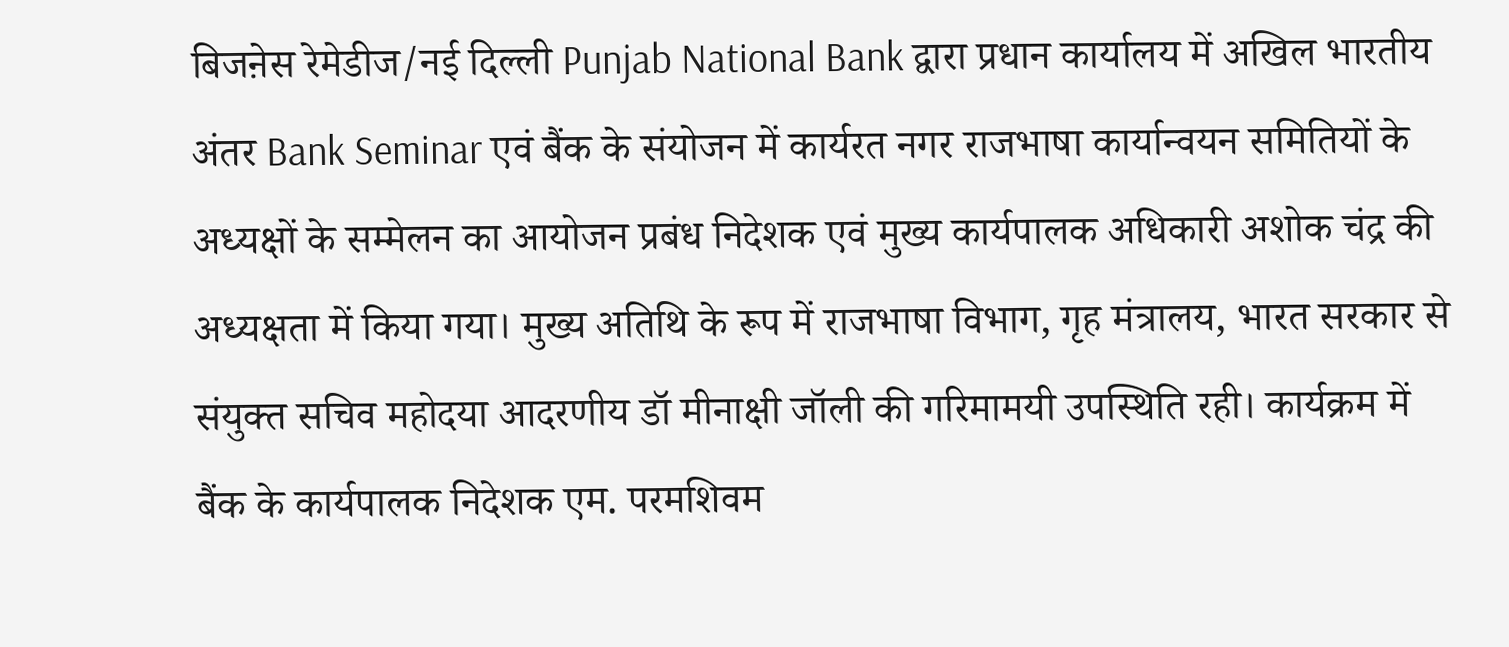बिजऩेस रेमेडीज/नई दिल्ली Punjab National Bank द्वारा प्रधान कार्यालय में अखिल भारतीय अंतर Bank Seminar एवं बैंक के संयोजन में कार्यरत नगर राजभाषा कार्यान्वयन समितियों के अध्यक्षों के सम्मेलन का आयोजन प्रबंध निदेशक एवं मुख्य कार्यपालक अधिकारी अशोक चंद्र की अध्यक्षता में किया गया। मुख्य अतिथि के रूप में राजभाषा विभाग, गृह मंत्रालय, भारत सरकार से संयुक्त सचिव महोदया आदरणीय डॉ मीनाक्षी जॉली की गरिमामयी उपस्थिति रही। कार्यक्रम में बैंक के कार्यपालक निदेशक एम. परमशिवम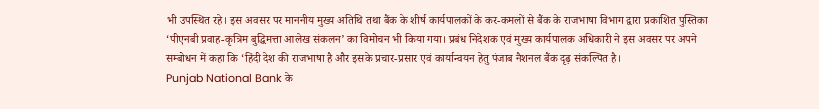भी उपस्थित रहे। इस अवसर पर माननीय मुख्य अतिथि तथा बैंक के शीर्ष कार्यपालकों के कर-कमलों से बैंक के राजभाषा विभाग द्वारा प्रकाशित पुस्तिका ‘पीएनबी प्रवाह-कृत्रिम बुद्धिमत्ता आलेख संकलन’ का विमोचन भी किया गया। प्रबंध निदेशक एवं मुख्य कार्यपालक अधिकारी ने इस अवसर पर अपने सम्बोधन में कहा कि ‘हिंदी देश की राजभाषा है और इसके प्रचार-प्रसार एवं कार्यान्वयन हेतु पंजाब नैशनल बैंक दृढ़ संकल्पित है।
Punjab National Bank के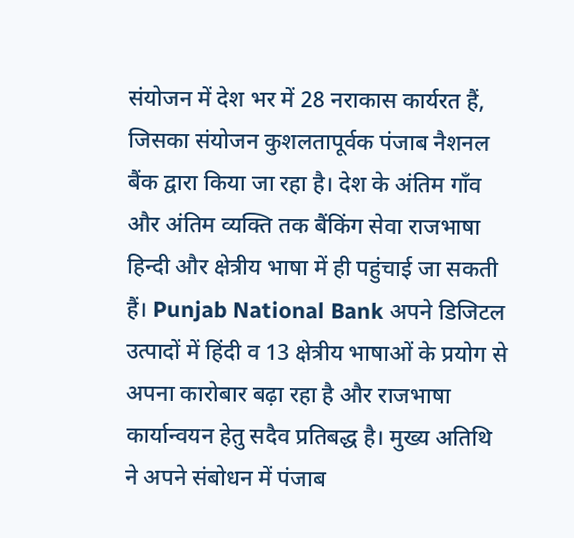संयोजन में देश भर में 28 नराकास कार्यरत हैं, जिसका संयोजन कुशलतापूर्वक पंजाब नैशनल बैंक द्वारा किया जा रहा है। देश के अंतिम गाँव और अंतिम व्यक्ति तक बैंकिंग सेवा राजभाषा हिन्दी और क्षेत्रीय भाषा में ही पहुंचाई जा सकती हैं। Punjab National Bank अपने डिजिटल उत्पादों में हिंदी व 13 क्षेत्रीय भाषाओं के प्रयोग से अपना कारोबार बढ़ा रहा है और राजभाषा कार्यान्वयन हेतु सदैव प्रतिबद्ध है। मुख्य अतिथि ने अपने संबोधन में पंजाब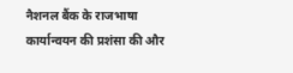नैशनल बैंक के राजभाषा कार्यान्वयन की प्रशंसा की और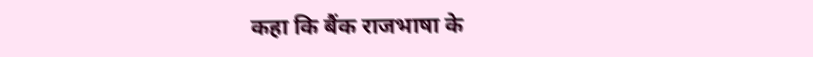कहा कि बैंक राजभाषा के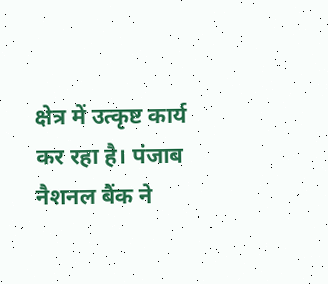क्षेत्र में उत्कृष्ट कार्य कर रहा है। पंजाब नैशनल बैंक ने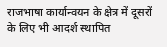राजभाषा कार्यान्वयन के क्षेत्र में दूसरों के लिए भी आदर्श स्थापित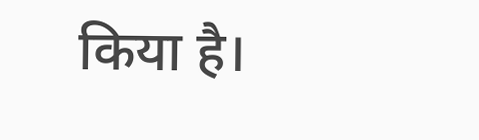किया है।